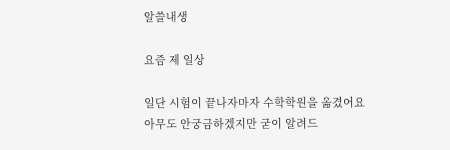알쓸내생

요즘 제 일상

일단 시험이 끝나자마자 수학학원을 옮겼어요
아무도 안궁금하겠지만 굳이 알려드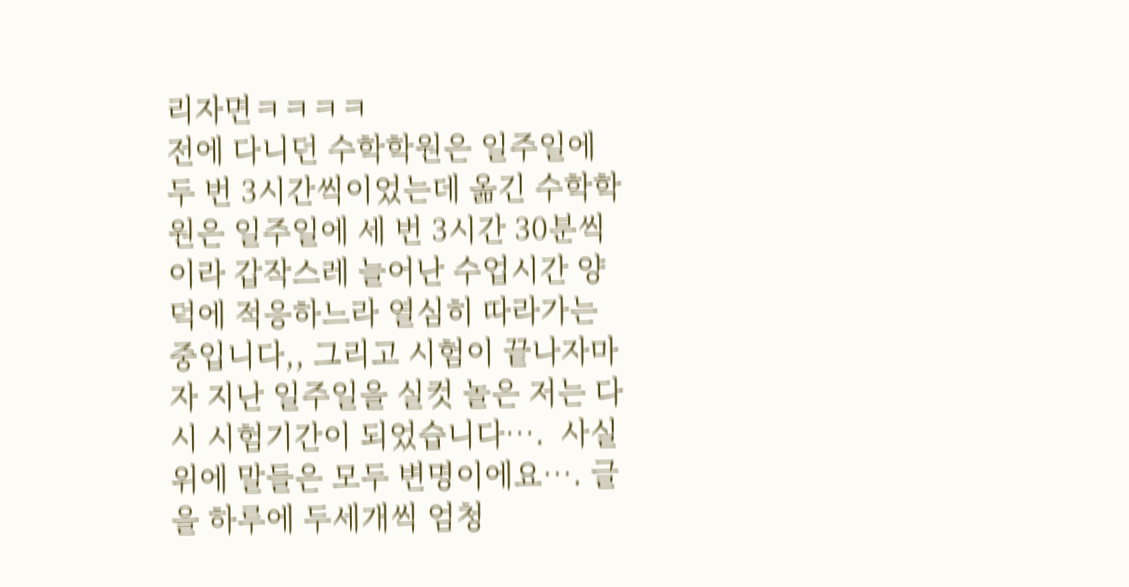리자면ㅋㅋㅋㅋ
전에 다니던 수학학원은 일주일에 두 번 3시간씩이었는데 옮긴 수학학원은 일주일에 세 번 3시간 30분씩이라 갑작스레 늘어난 수업시간 양 덕에 적응하느라 열심히 따라가는 중입니다,, 그리고 시험이 끝나자마자 지난 일주일을 실컷 놀은 저는 다시 시험기간이 되었습니다….  사실 위에 말들은 모두 변명이에요…. 글을 하루에 두세개씩 엄청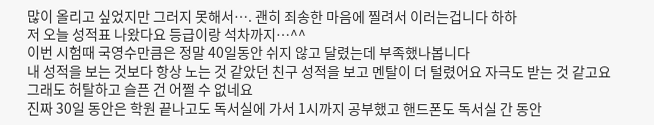많이 올리고 싶었지만 그러지 못해서…. 괜히 죄송한 마음에 찔려서 이러는겁니다 하하
저 오늘 성적표 나왔다요 등급이랑 석차까지…^^
이번 시험때 국영수만큼은 정말 40일동안 쉬지 않고 달렸는데 부족했나봅니다
내 성적을 보는 것보다 항상 노는 것 같았던 친구 성적을 보고 멘탈이 더 털렸어요 자극도 받는 것 같고요
그래도 허탈하고 슬픈 건 어쩔 수 없네요
진짜 30일 동안은 학원 끝나고도 독서실에 가서 1시까지 공부했고 핸드폰도 독서실 간 동안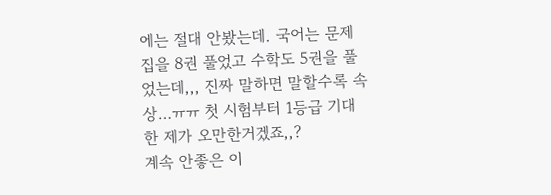에는 절대 안봤는데. 국어는 문제집을 8권 풀었고 수학도 5권을 풀었는데,,, 진짜 말하면 말할수록 속상…ㅠㅠ 첫 시험부터 1등급 기대한 제가 오만한거겠죠,,?
계속 안좋은 이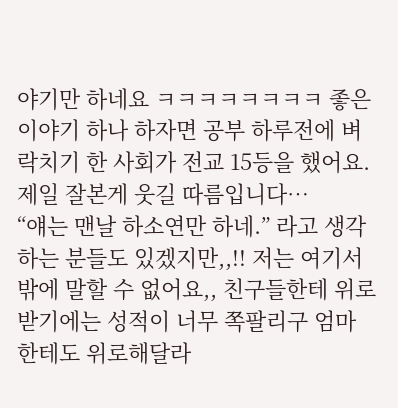야기만 하네요 ㅋㅋㅋㅋㅋㅋㅋㅋ 좋은 이야기 하나 하자면 공부 하루전에 벼락치기 한 사회가 전교 15등을 했어요. 제일 잘본게 웃길 따름입니다…
“얘는 맨날 하소연만 하네.” 라고 생각하는 분들도 있겠지만,,!! 저는 여기서밖에 말할 수 없어요,, 친구들한테 위로 받기에는 성적이 너무 쪽팔리구 엄마한테도 위로해달라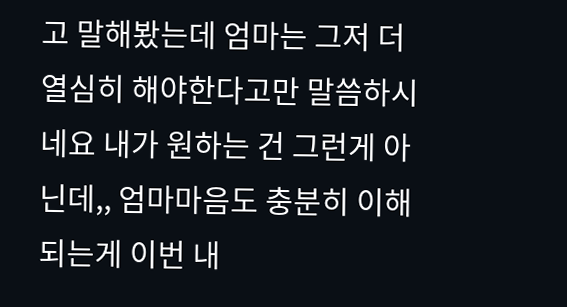고 말해봤는데 엄마는 그저 더 열심히 해야한다고만 말씀하시네요 내가 원하는 건 그런게 아닌데,, 엄마마음도 충분히 이해 되는게 이번 내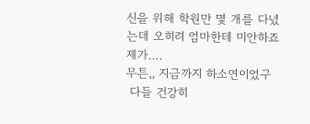신을 위해 학원만 몇 개를 다녔는데 오히려 엄마한테 미안하죠 제가….
무튼,, 지금까지 하소연이었구
 다들 건강히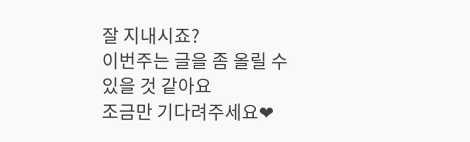잘 지내시죠?
이번주는 글을 좀 올릴 수 있을 것 같아요
조금만 기다려주세요❤